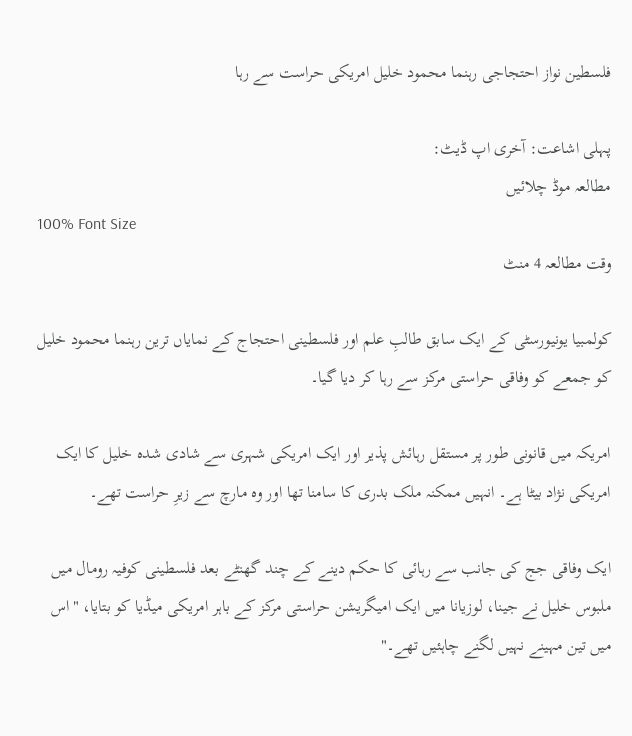فلسطین نواز احتجاجی رہنما محمود خلیل امریکی حراست سے رہا

پہلی اشاعت: آخری اپ ڈیٹ:
مطالعہ موڈ چلائیں
100% Font Size
وقت مطالعہ 4 منٹ

کولمبیا یونیورسٹی کے ایک سابق طالبِ علم اور فلسطینی احتجاج کے نمایاں ترین رہنما محمود خلیل کو جمعے کو وفاقی حراستی مرکز سے رہا کر دیا گیا۔

امریکہ میں قانونی طور پر مستقل رہائش پذیر اور ایک امریکی شہری سے شادی شدہ خلیل کا ایک امریکی نژاد بیٹا ہے۔ انہیں ممکنہ ملک بدری کا سامنا تھا اور وہ مارچ سے زیرِ حراست تھے۔

ایک وفاقی جج کی جانب سے رہائی کا حکم دینے کے چند گھنٹے بعد فلسطینی کوفیہ رومال میں ملبوس خلیل نے جینا، لوزیانا میں ایک امیگریشن حراستی مرکز کے باہر امریکی میڈیا کو بتایا، "اس میں تین مہینے نہیں لگنے چاہئیں تھے۔"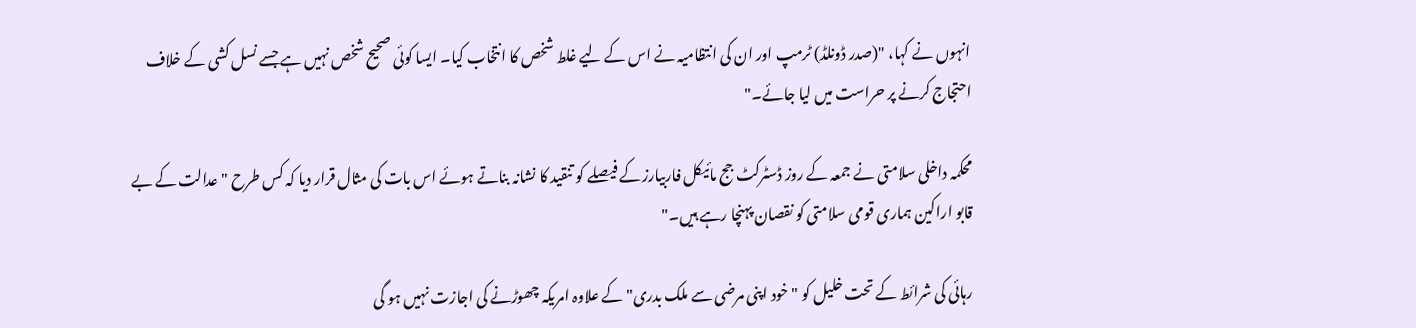انہوں نے کہا، "(صدر ڈونلڈ) ٹرمپ اور ان کی انتظامیہ نے اس کے لیے غلط شخص کا انتخاب کیا۔ ایسا کوئی صحیح شخص نہیں ہے جسے نسل کشی کے خلاف احتجاج کرنے پر حراست میں لیا جائے۔"

محکمہ داخلی سلامتی نے جمعہ کے روز ڈسٹرکٹ جج مائیکل فاربیارز کے فیصلے کو تنقید کا نشانہ بناتے ہوئے اس بات کی مثال قرار دیا کہ کس طرح "عدالت کے بے قابو اراکین ہماری قومی سلامتی کو نقصان پہنچا رہے ہیں۔"

رہائی کی شرائط کے تحت خلیل کو "خود اپنی مرضی سے ملک بدری" کے علاوہ امریکہ چھوڑنے کی اجازت نہیں ہو گی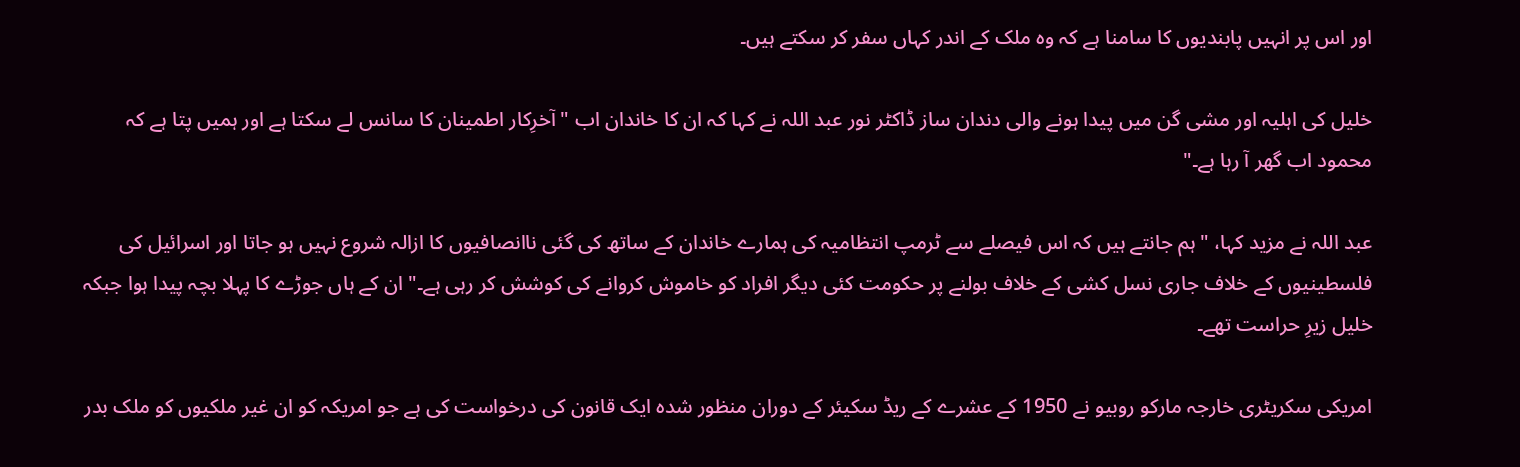اور اس پر انہیں پابندیوں کا سامنا ہے کہ وہ ملک کے اندر کہاں سفر کر سکتے ہیں۔

خلیل کی اہلیہ اور مشی گن میں پیدا ہونے والی دندان ساز ڈاکٹر نور عبد اللہ نے کہا کہ ان کا خاندان اب "آخرِکار اطمینان کا سانس لے سکتا ہے اور ہمیں پتا ہے کہ محمود اب گھر آ رہا ہے۔"

عبد اللہ نے مزید کہا، "ہم جانتے ہیں کہ اس فیصلے سے ٹرمپ انتظامیہ کی ہمارے خاندان کے ساتھ کی گئی ناانصافیوں کا ازالہ شروع نہیں ہو جاتا اور اسرائیل کی فلسطینیوں کے خلاف جاری نسل کشی کے خلاف بولنے پر حکومت کئی دیگر افراد کو خاموش کروانے کی کوشش کر رہی ہے۔" ان کے ہاں جوڑے کا پہلا بچہ پیدا ہوا جبکہ خلیل زیرِ حراست تھے۔

امریکی سکریٹری خارجہ مارکو روبیو نے 1950 کے عشرے کے ریڈ سکیئر کے دوران منظور شدہ ایک قانون کی درخواست کی ہے جو امریکہ کو ان غیر ملکیوں کو ملک بدر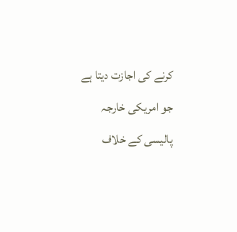کرنے کی اجازت دیتا ہے جو امریکی خارجہ پالیسی کے خلاف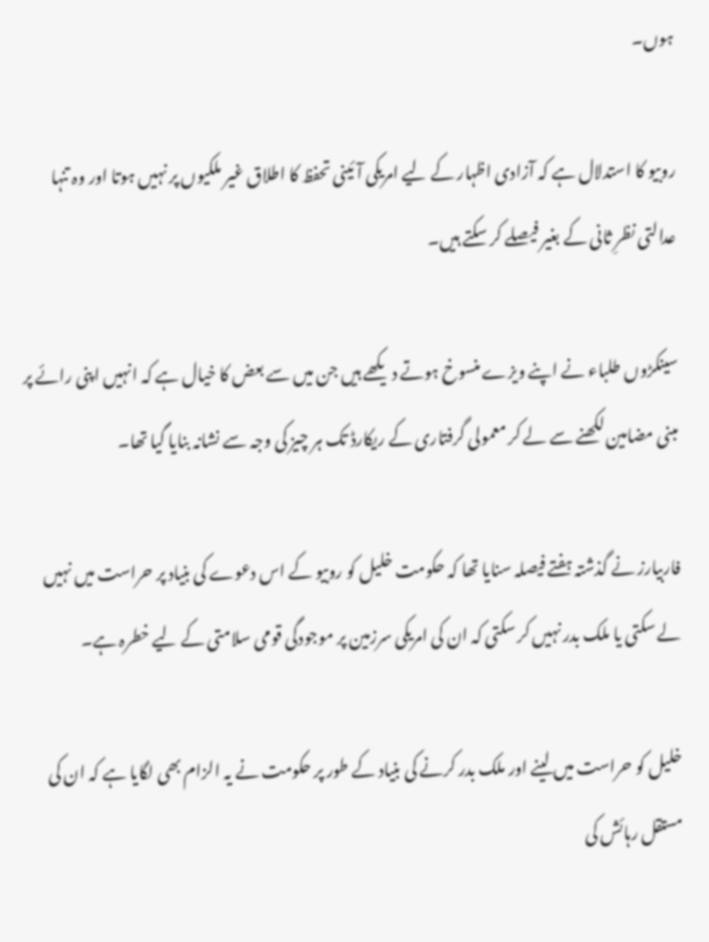ہوں۔

روبیو کا استدلال ہے کہ آزادی اظہار کے لیے امریکی آئینی تحفظ کا اطلاق غیر ملکیوں پر نہیں ہوتا اور وہ تنہا عدالتی نظرِ ثانی کے بغیر فیصلے کر سکتے ہیں۔

سینکڑوں طلباء نے اپنے ویزے منسوخ ہوتے دیکھے ہیں جن میں سے بعض کا خیال ہے کہ انہیں اپنی رائے پر مبنی مضامین لکھنے سے لے کر معمولی گرفتاری کے ریکارڈ تک ہر چیز کی وجہ سے نشانہ بنایا گیا تھا۔

فاربیارز نے گذشتہ ہفتے فیصلہ سنایا تھا کہ حکومت خلیل کو روبیو کے اس دعوے کی بنیاد پر حراست میں نہیں لے سکتی یا ملک بدر نہیں کر سکتی کہ ان کی امریکی سرزمین پر موجودگی قومی سلامتی کے لیے خطرہ ہے۔

خلیل کو حراست میں لینے اور ملک بدر کرنے کی بنیاد کے طور پر حکومت نے یہ الزام بھی لگایا ہے کہ ان کی مستقل رہائش کی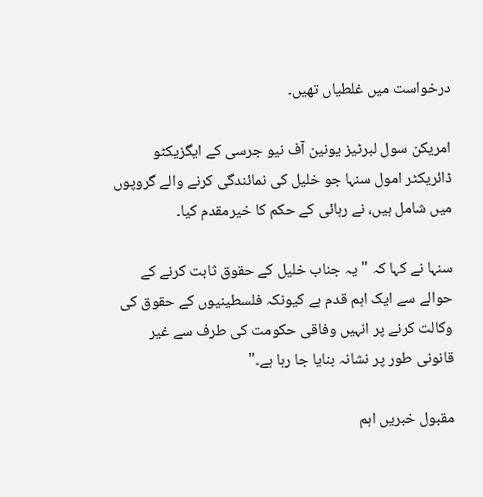درخواست میں غلطیاں تھیں۔

امریکن سول لبرٹیز یونین آف نیو جرسی کے ایگزیکٹو ڈائریکٹر امول سنہا جو خلیل کی نمائندگی کرنے والے گروپوں میں شامل ہیں، نے رہائی کے حکم کا خیرمقدم کیا۔

سنہا نے کہا کہ "یہ جناب خلیل کے حقوق ثابت کرنے کے حوالے سے ایک اہم قدم ہے کیونکہ فلسطینیوں کے حقوق کی وکالت کرنے پر انہیں وفاقی حکومت کی طرف سے غیر قانونی طور پر نشانہ بنایا جا رہا ہے۔"

مقبول خبریں اہم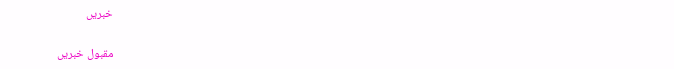خبریں

مقبول خبریں